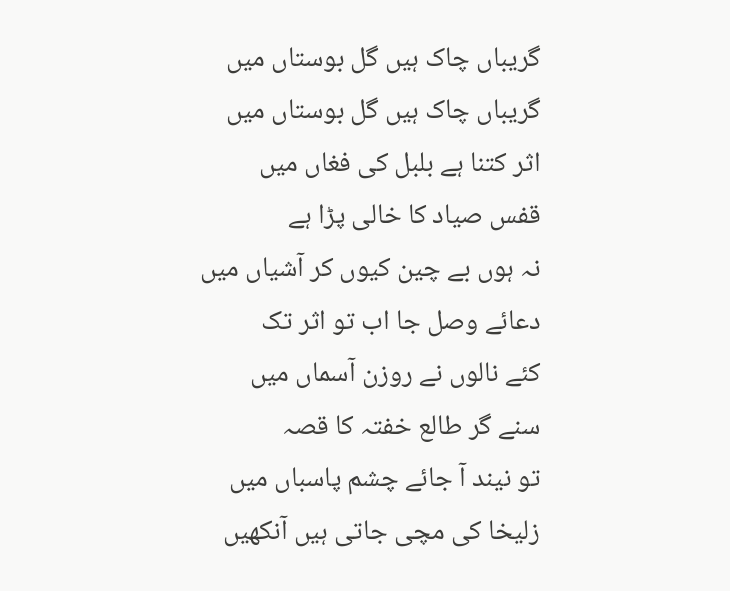گریباں چاک ہیں گل بوستاں میں
گریباں چاک ہیں گل بوستاں میں
اثر کتنا ہے بلبل کی فغاں میں
قفس صیاد کا خالی پڑا ہے
نہ ہوں بے چین کیوں کر آشیاں میں
دعائے وصل جا اب تو اثر تک
کئے نالوں نے روزن آسماں میں
سنے گر طالع خفتہ کا قصہ
تو نیند آ جائے چشم پاسباں میں
زلیخا کی مچی جاتی ہیں آنکھیں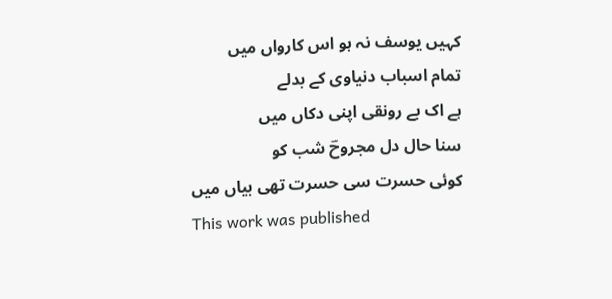کہیں یوسف نہ ہو اس کارواں میں
تمام اسباب دنیاوی کے بدلے
ہے اک بے رونقی اپنی دکاں میں
سنا حال دل مجروحؔ شب کو
کوئی حسرت سی حسرت تھی بیاں میں
This work was published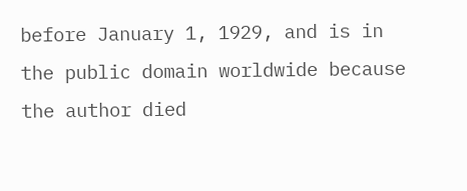before January 1, 1929, and is in the public domain worldwide because the author died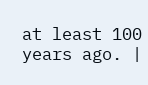at least 100 years ago. |